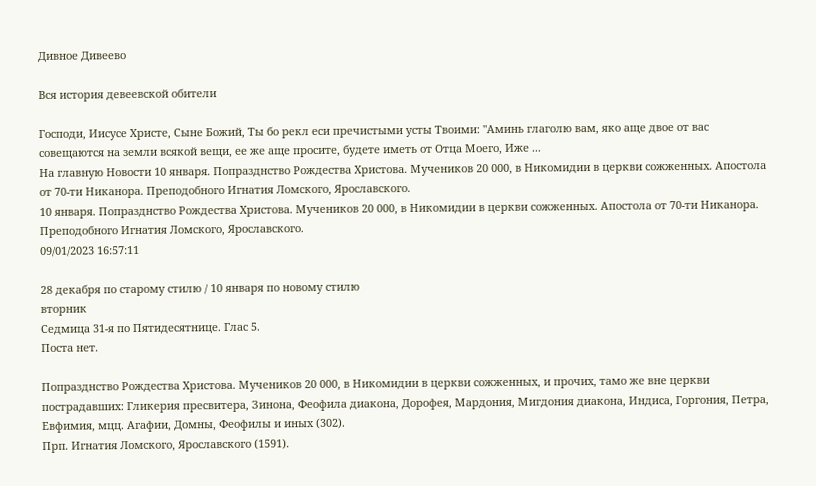Дивное Дивеево

Вся история девеевской обители

Господи, Иисусе Христе, Сыне Божий, Ты бо рекл еси пречистыми усты Твоими: "Аминь глаголю вам, яко аще двое от вас совещаются на земли всякой вещи, ее же аще просите, будете иметь от Отца Моего, Иже ...
На главную Новости 10 января. Попразднство Рождества Христова. Мучеников 20 000, в Никомидии в церкви сожженных. Апостола от 70-ти Никанора. Преподобного Игнатия Ломского, Ярославского.
10 января. Попразднство Рождества Христова. Мучеников 20 000, в Никомидии в церкви сожженных. Апостола от 70-ти Никанора. Преподобного Игнатия Ломского, Ярославского.
09/01/2023 16:57:11

28 декабря по старому стилю / 10 января по новому стилю
вторник
Седмица 31-я по Пятидесятнице. Глас 5.
Поста нет.

Попразднство Рождества Христова. Мучеников 20 000, в Никомидии в церкви сожженных, и прочих, тамо же вне церкви пострадавших: Гликерия пресвитера, Зинона, Феофила диакона, Дорофея, Мардония, Мигдония диакона, Индиса, Горгония, Петра, Евфимия, мцц. Агафии, Домны, Феофилы и иных (302).
Прп. Игнатия Ломского, Ярославского (1591).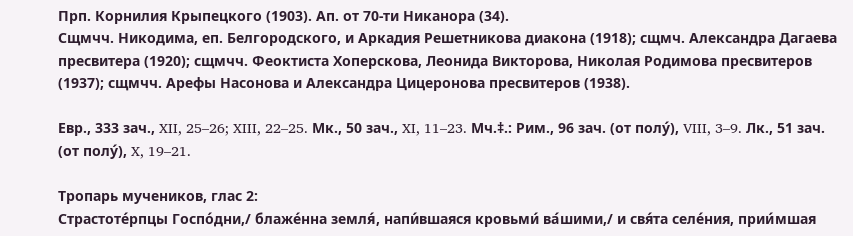Прп. Корнилия Крыпецкого (1903). Ап. от 70-ти Никанора (34).
Сщмчч. Никодима, еп. Белгородского, и Аркадия Решетникова диакона (1918); сщмч. Александра Дагаева пресвитера (1920); сщмчч. Феоктиста Хоперскова, Леонида Викторова, Николая Родимова пресвитеров (1937); сщмчч. Арефы Насонова и Александра Цицеронова пресвитеров (1938).

Евр., 333 зач., XII, 25–26; XIII, 22–25. Мк., 50 зач., XI, 11–23. Мч.‡.: Рим., 96 зач. (от полу́), VIII, 3–9. Лк., 51 зач. (от полу́), X, 19–21.

Тропарь мучеников, глас 2:
Страстоте́рпцы Госпо́дни,/ блаже́нна земля́, напи́вшаяся кровьми́ ва́шими,/ и свя́та селе́ния, прии́мшая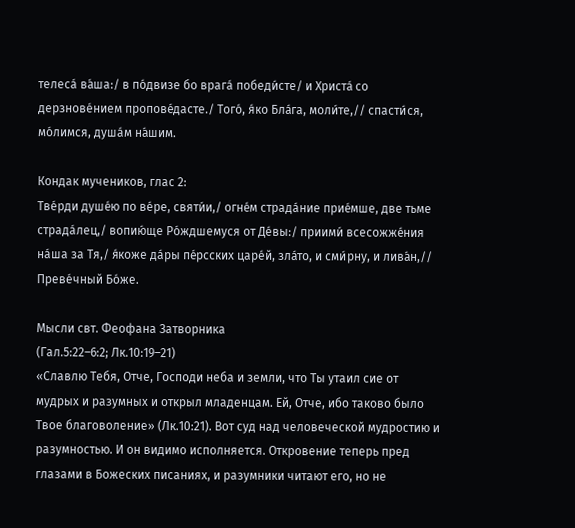телеса́ ва́ша:/ в по́двизе бо врага́ победи́сте/ и Христа́ со дерзнове́нием пропове́дасте./ Того́, я́ко Бла́га, моли́те,// спасти́ся, мо́лимся, душа́м на́шим.

Кондак мучеников, глас 2:
Тве́рди душе́ю по ве́ре, святи́и,/ огне́м страда́ние прие́мше, две тьме страда́лец,/ вопию́ще Ро́ждшемуся от Де́вы:/ приими́ всесожже́ния на́ша за Тя,/ я́коже да́ры пе́рсских царе́й, зла́то, и сми́рну, и лива́н,// Преве́чный Бо́же.

Мысли свт. Феофана Затворника
(Гал.5:22–6:2; Лк.10:19–21)
«Славлю Тебя, Отче, Господи неба и земли, что Ты утаил сие от мудрых и разумных и открыл младенцам. Ей, Отче, ибо таково было Твое благоволение» (Лк.10:21). Вот суд над человеческой мудростию и разумностью. И он видимо исполняется. Откровение теперь пред глазами в Божеских писаниях, и разумники читают его, но не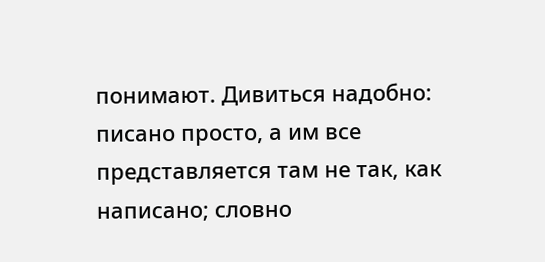понимают. Дивиться надобно: писано просто, а им все представляется там не так, как написано; словно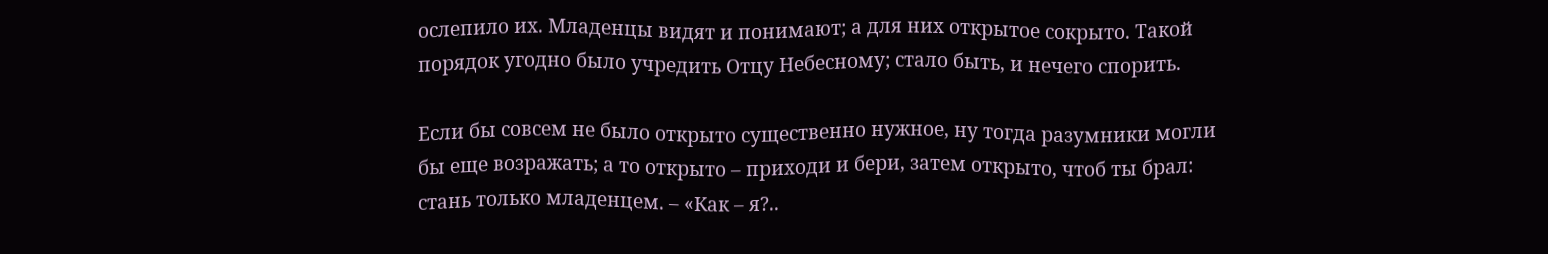ослепило их. Младенцы видят и понимают; а для них открытое сокрыто. Такой порядок угодно было учредить Отцу Небесному; стало быть, и нечего спорить.

Если бы совсем не было открыто существенно нужное, ну тогда разумники могли бы еще возражать; а то открыто – приходи и бери, затем открыто, чтоб ты брал: стань только младенцем. – «Как – я?..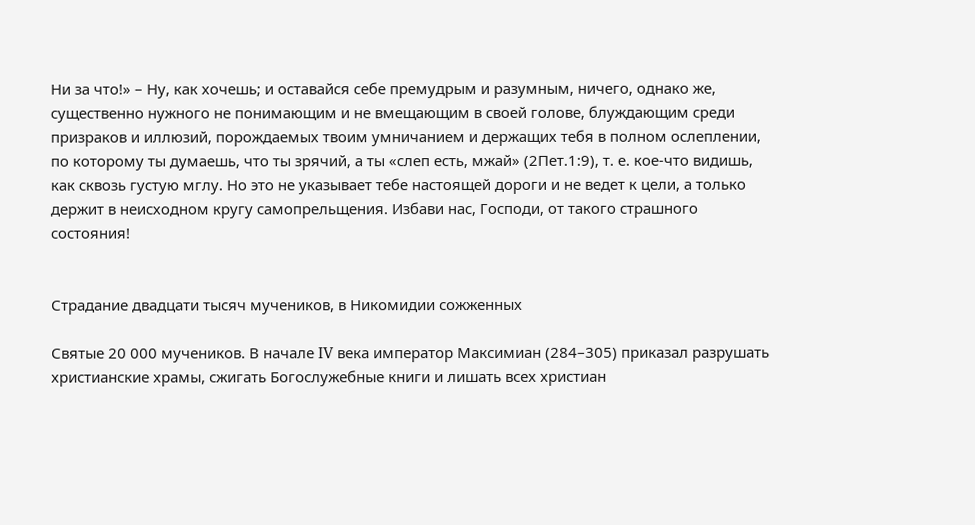Ни за что!» – Ну, как хочешь; и оставайся себе премудрым и разумным, ничего, однако же, существенно нужного не понимающим и не вмещающим в своей голове, блуждающим среди призраков и иллюзий, порождаемых твоим умничанием и держащих тебя в полном ослеплении, по которому ты думаешь, что ты зрячий, а ты «слеп есть, мжай» (2Пет.1:9), т. е. кое-что видишь, как сквозь густую мглу. Но это не указывает тебе настоящей дороги и не ведет к цели, а только держит в неисходном кругу самопрельщения. Избави нас, Господи, от такого страшного состояния!


Страдание двадцати тысяч мучеников, в Никомидии сожженных

Святые 20 000 мучеников. В начале IV века император Максимиан (284–305) приказал разрушать христианские храмы, сжигать Богослужебные книги и лишать всех христиан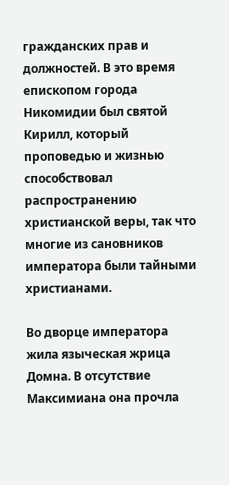гражданских прав и должностей. В это время епископом города Никомидии был святой Кирилл, который проповедью и жизнью способствовал распространению христианской веры, так что многие из сановников императора были тайными христианами.

Во дворце императора жила языческая жрица Домна. В отсутствие Максимиана она прочла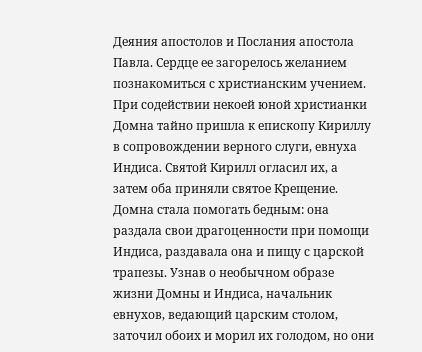Деяния апостолов и Послания апостола Павла. Сердце ее загорелось желанием познакомиться с христианским учением. При содействии некоей юной христианки Домна тайно пришла к епископу Кириллу в сопровождении верного слуги, евнуха Индиса. Святой Кирилл огласил их, а затем оба приняли святое Крещение. Домна стала помогать бедным: она раздала свои драгоценности при помощи Индиса, раздавала она и пищу с царской трапезы. Узнав о необычном образе жизни Домны и Индиса, начальник евнухов, ведающий царским столом, заточил обоих и морил их голодом, но они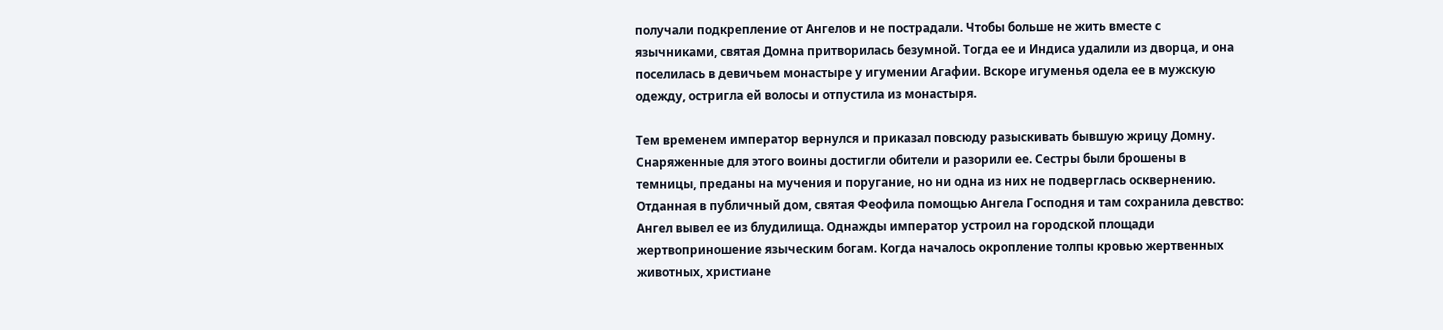получали подкрепление от Ангелов и не пострадали. Чтобы больше не жить вместе с язычниками, святая Домна притворилась безумной. Тогда ее и Индиса удалили из дворца, и она поселилась в девичьем монастыре у игумении Агафии. Вскоре игуменья одела ее в мужскую одежду, остригла ей волосы и отпустила из монастыря.

Тем временем император вернулся и приказал повсюду разыскивать бывшую жрицу Домну. Снаряженные для этого воины достигли обители и разорили ее. Сестры были брошены в темницы, преданы на мучения и поругание, но ни одна из них не подверглась осквернению. Отданная в публичный дом, святая Феофила помощью Ангела Господня и там сохранила девство: Ангел вывел ее из блудилища. Однажды император устроил на городской площади жертвоприношение языческим богам. Когда началось окропление толпы кровью жертвенных животных, христиане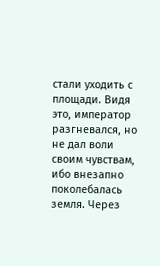стали уходить с площади. Видя это, император разгневался, но не дал воли своим чувствам, ибо внезапно поколебалась земля. Через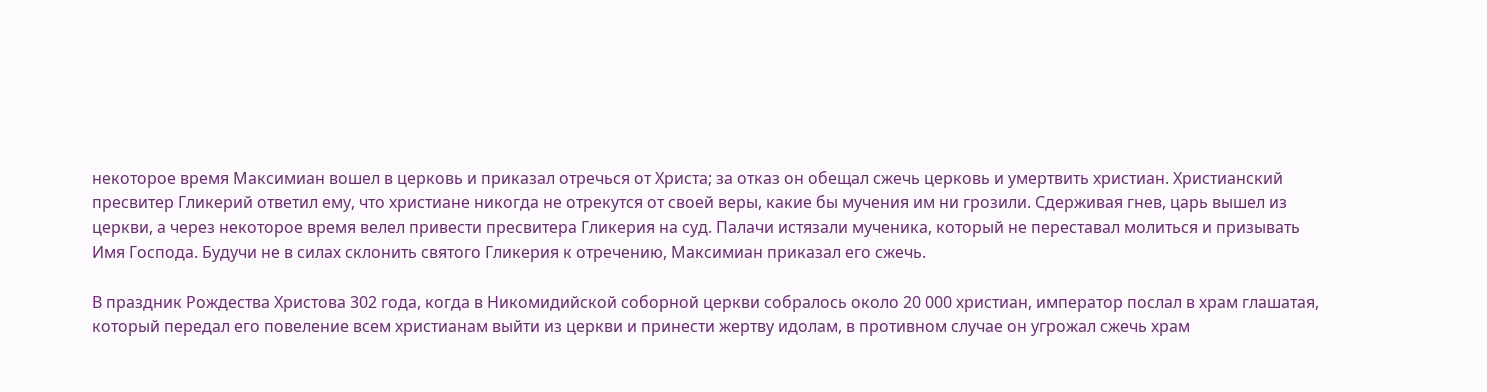некоторое время Максимиан вошел в церковь и приказал отречься от Христа; за отказ он обещал сжечь церковь и умертвить христиан. Христианский пресвитер Гликерий ответил ему, что христиане никогда не отрекутся от своей веры, какие бы мучения им ни грозили. Сдерживая гнев, царь вышел из церкви, а через некоторое время велел привести пресвитера Гликерия на суд. Палачи истязали мученика, который не переставал молиться и призывать Имя Господа. Будучи не в силах склонить святого Гликерия к отречению, Максимиан приказал его сжечь.

В праздник Рождества Христова 302 года, когда в Никомидийской соборной церкви собралось около 20 000 христиан, император послал в храм глашатая, который передал его повеление всем христианам выйти из церкви и принести жертву идолам, в противном случае он угрожал сжечь храм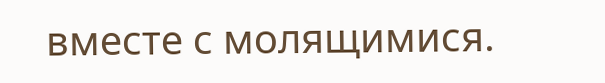вместе с молящимися.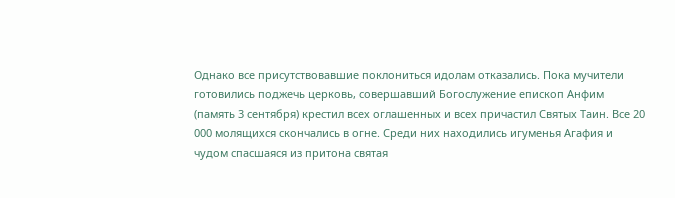Однако все присутствовавшие поклониться идолам отказались. Пока мучители готовились поджечь церковь, совершавший Богослужение епископ Анфим (память 3 сентября) крестил всех оглашенных и всех причастил Святых Таин. Все 20 000 молящихся скончались в огне. Среди них находились игуменья Агафия и чудом спасшаяся из притона святая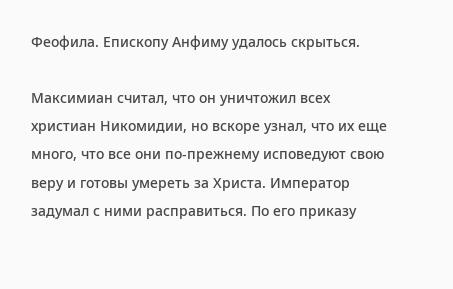Феофила. Епископу Анфиму удалось скрыться.

Максимиан считал, что он уничтожил всех христиан Никомидии, но вскоре узнал, что их еще много, что все они по-прежнему исповедуют свою веру и готовы умереть за Христа. Император задумал с ними расправиться. По его приказу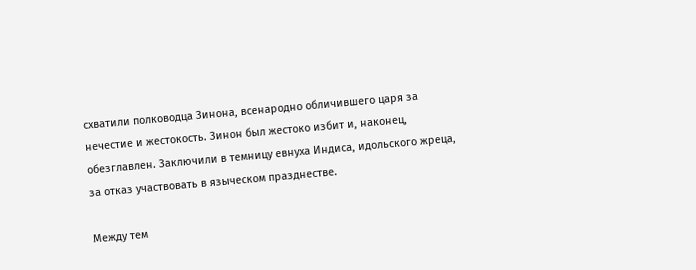схватили полководца Зинона, всенародно обличившего царя за нечестие и жестокость. Зинон был жестоко избит и, наконец, обезглавлен. Заключили в темницу евнуха Индиса, идольского жреца, за отказ участвовать в языческом празднестве.

Между тем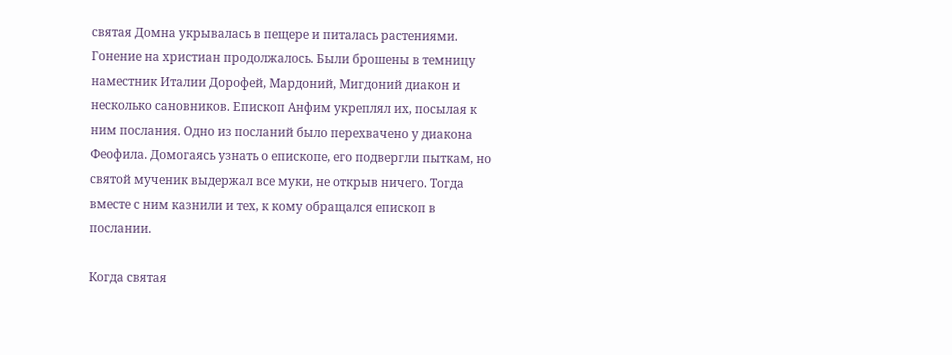святая Домна укрывалась в пещере и питалась растениями. Гонение на христиан продолжалось. Были брошены в темницу наместник Италии Дорофей, Мардоний, Мигдоний диакон и несколько сановников. Епископ Анфим укреплял их, посылая к ним послания. Одно из посланий было перехвачено у диакона Феофила. Домогаясь узнать о епископе, его подвергли пыткам, но святой мученик выдержал все муки, не открыв ничего. Тогда вместе с ним казнили и тех, к кому обращался епископ в послании.

Когда святая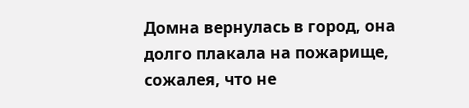Домна вернулась в город, она долго плакала на пожарище, сожалея, что не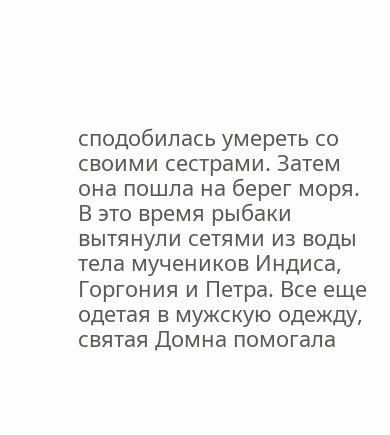сподобилась умереть со своими сестрами. Затем она пошла на берег моря. В это время рыбаки вытянули сетями из воды тела мучеников Индиса, Горгония и Петра. Все еще одетая в мужскую одежду, святая Домна помогала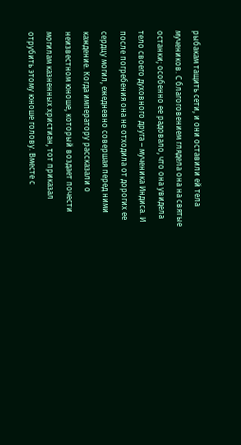рыбакам тащить сети, и они оставили ей тела мучеников. С благоговением глядела она на святые останки; особенно ее радовало, что она увидела тело своего духовного друга – мученика Индиса. И после погребения она не отходила от дорогих ее сердцу могил, ежедневно совершая перед ними каждение. Когда императору рассказали о неизвестном юноше, который воздает почести могилам казненных христиан, тот приказал отрубить этому юноше голову. Вместе с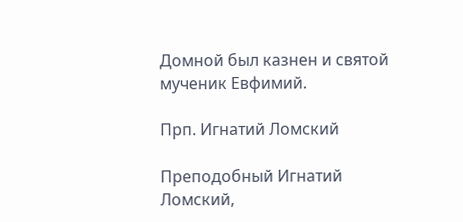Домной был казнен и святой мученик Евфимий.

Прп. Игнатий Ломский

Преподобный Игнатий Ломский,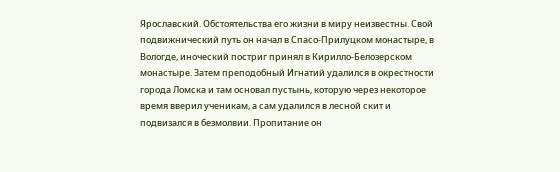Ярославский. Обстоятельства его жизни в миру неизвестны. Свой подвижнический путь он начал в Спасо-Прилуцком монастыре, в Вологде, иноческий постриг принял в Кирилло-Белозерском монастыре. Затем преподобный Игнатий удалился в окрестности города Ломска и там основал пустынь, которую через некоторое время вверил ученикам, а сам удалился в лесной скит и подвизался в безмолвии. Пропитание он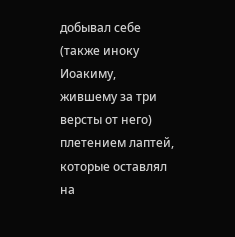добывал себе (также иноку Иоакиму, жившему за три версты от него) плетением лаптей, которые оставлял на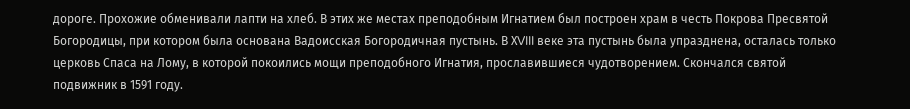дороге. Прохожие обменивали лапти на хлеб. В этих же местах преподобным Игнатием был построен храм в честь Покрова Пресвятой Богородицы, при котором была основана Вадоисская Богородичная пустынь. В ХVIII веке эта пустынь была упразднена, осталась только церковь Спаса на Лому, в которой покоились мощи преподобного Игнатия, прославившиеся чудотворением. Скончался святой подвижник в 1591 году.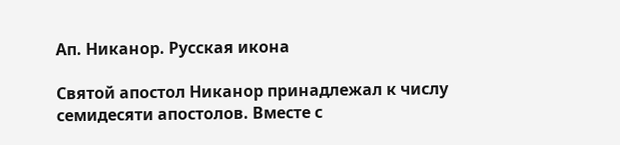Ап. Никанор. Русская икона

Святой апостол Никанор принадлежал к числу семидесяти апостолов. Вместе с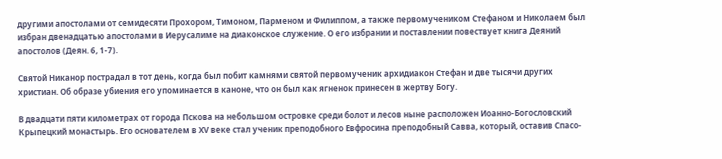другими апостолами от семидесяти Прохором, Тимоном, Парменом и Филиппом, а также первомучеником Стефаном и Николаем был избран двенадцатью апостолами в Иерусалиме на диаконское служение. О его избрании и поставлении повествует книга Деяний апостолов (Деян. 6, 1-7).

Святой Никанор пострадал в тот день, когда был побит камнями святой первомученик архидиакон Стефан и две тысячи других христиан. Об образе убиения его упоминается в каноне, что он был как ягненок принесен в жертву Богу.

В двадцати пяти километрах от города Пскова на небольшом островке среди болот и лесов ныне расположен Иоанно-Богословский Крыпецкий монастырь. Его основателем в ХV веке стал ученик преподобного Евфросина преподобный Савва, который, оставив Спасо-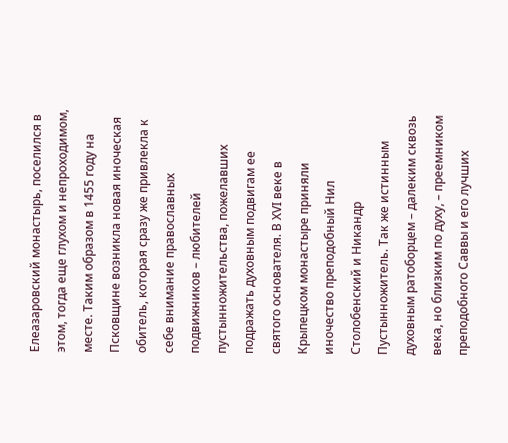Елеазаровский монастырь, поселился в этом, тогда еще глухом и непроходимом, месте. Таким образом в 1455 году на Псковщине возникла новая иноческая обитель, которая сразу же привлекла к себе внимание православных подвижников – любителей пустынножительства, пожелавших подражать духовным подвигам ее святого основателя. В ХVI веке в Крыпецком монастыре приняли иночество преподобный Нил Столобенский и Никандр Пустынножитель. Так же истинным духовным ратоборцем – далеким сквозь века, но близким по духу, – преемником преподобного Саввы и его лучших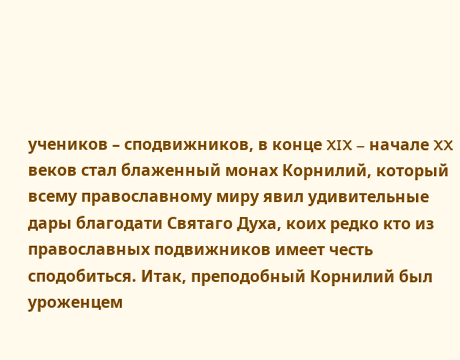учеников – сподвижников, в конце XIX – начале XX веков стал блаженный монах Корнилий, который всему православному миру явил удивительные дары благодати Святаго Духа, коих редко кто из православных подвижников имеет честь сподобиться. Итак, преподобный Корнилий был уроженцем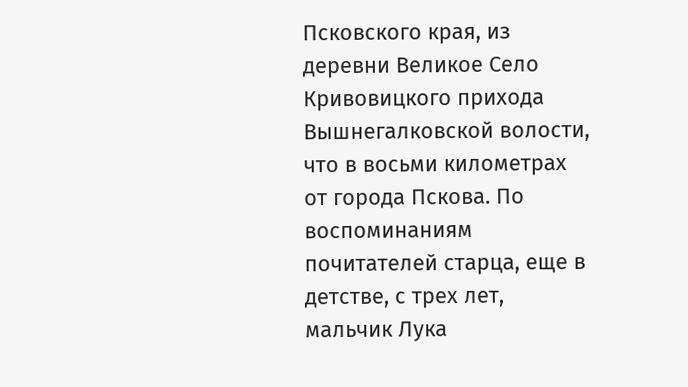Псковского края, из деревни Великое Село Кривовицкого прихода Вышнегалковской волости, что в восьми километрах от города Пскова. По воспоминаниям почитателей старца, еще в детстве, с трех лет, мальчик Лука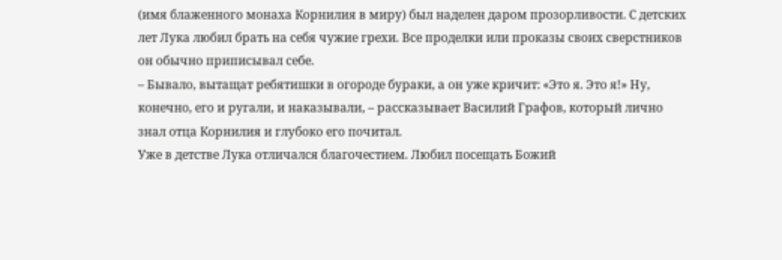(имя блаженного монаха Корнилия в миру) был наделен даром прозорливости. С детских лет Лука любил брать на себя чужие грехи. Все проделки или проказы своих сверстников он обычно приписывал себе.
– Бывало, вытащат ребятишки в огороде бураки, а он уже кричит: «Это я. Это я!» Ну, конечно, его и ругали, и наказывали, – рассказывает Василий Графов, который лично знал отца Корнилия и глубоко его почитал.
Уже в детстве Лука отличался благочестием. Любил посещать Божий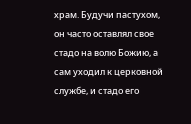храм. Будучи пастухом, он часто оставлял свое стадо на волю Божию, а сам уходил к церковной службе, и стадо его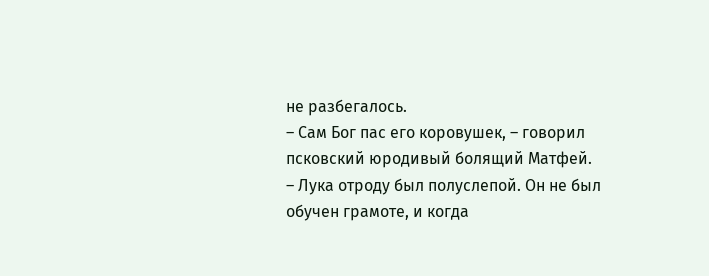не разбегалось.
– Сам Бог пас его коровушек, – говорил псковский юродивый болящий Матфей.
– Лука отроду был полуслепой. Он не был обучен грамоте, и когда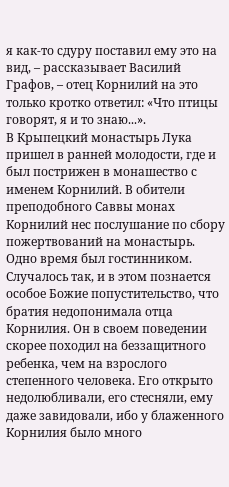я как-то сдуру поставил ему это на вид, – рассказывает Василий Графов, – отец Корнилий на это только кротко ответил: «Что птицы говорят, я и то знаю...».
В Крыпецкий монастырь Лука пришел в ранней молодости, где и был пострижен в монашество с именем Корнилий. В обители преподобного Саввы монах Корнилий нес послушание по сбору пожертвований на монастырь. Одно время был гостинником. Случалось так, и в этом познается особое Божие попустительство, что братия недопонимала отца Корнилия. Он в своем поведении скорее походил на беззащитного ребенка, чем на взрослого степенного человека. Его открыто недолюбливали, его стесняли, ему даже завидовали, ибо у блаженного Корнилия было много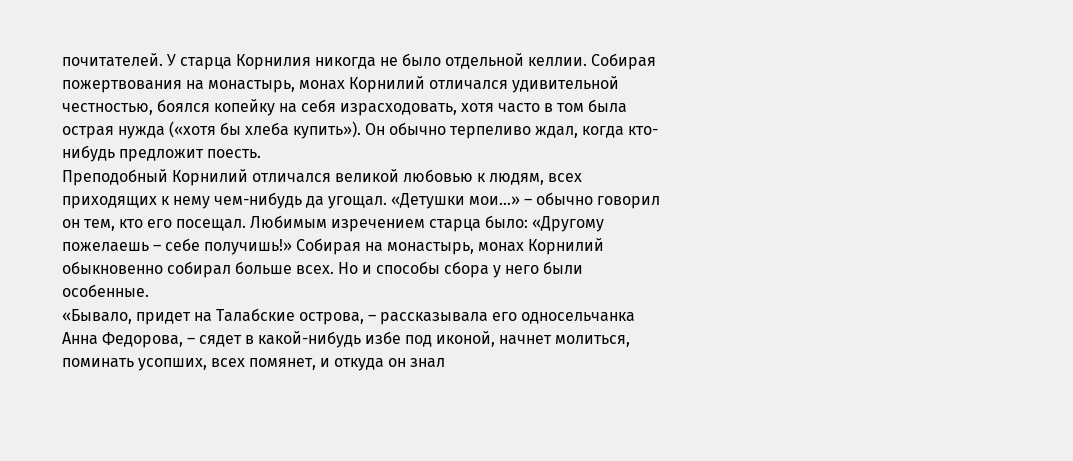почитателей. У старца Корнилия никогда не было отдельной келлии. Собирая пожертвования на монастырь, монах Корнилий отличался удивительной честностью, боялся копейку на себя израсходовать, хотя часто в том была острая нужда («хотя бы хлеба купить»). Он обычно терпеливо ждал, когда кто-нибудь предложит поесть.
Преподобный Корнилий отличался великой любовью к людям, всех приходящих к нему чем-нибудь да угощал. «Детушки мои...» – обычно говорил он тем, кто его посещал. Любимым изречением старца было: «Другому пожелаешь – себе получишь!» Собирая на монастырь, монах Корнилий обыкновенно собирал больше всех. Но и способы сбора у него были особенные.
«Бывало, придет на Талабские острова, – рассказывала его односельчанка Анна Федорова, – сядет в какой-нибудь избе под иконой, начнет молиться, поминать усопших, всех помянет, и откуда он знал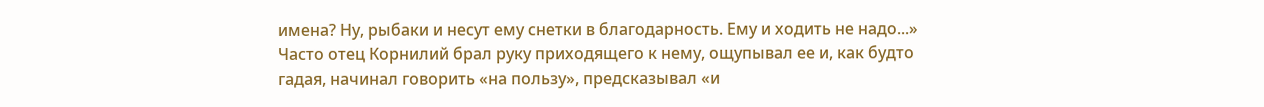имена? Ну, рыбаки и несут ему снетки в благодарность. Ему и ходить не надо...»
Часто отец Корнилий брал руку приходящего к нему, ощупывал ее и, как будто гадая, начинал говорить «на пользу», предсказывал «и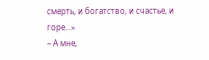смерть, и богатство, и счастье, и горе...»
– А мне,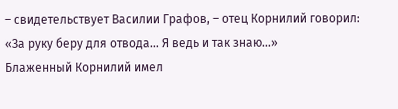– свидетельствует Василии Графов, – отец Корнилий говорил: «За руку беру для отвода… Я ведь и так знаю...»
Блаженный Корнилий имел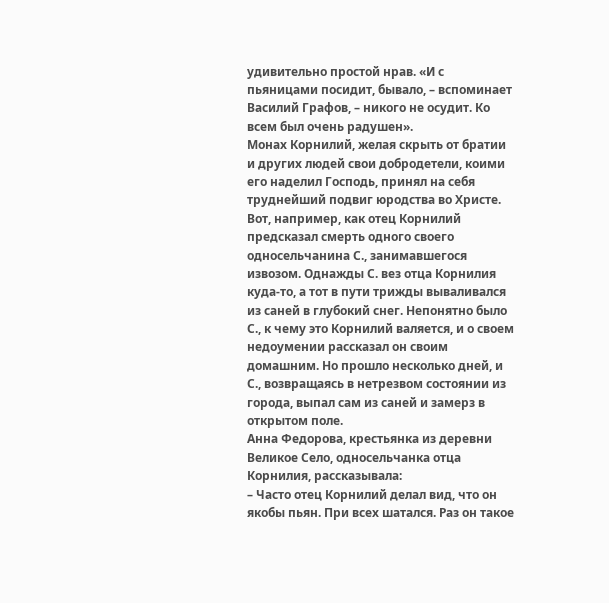удивительно простой нрав. «И с пьяницами посидит, бывало, – вспоминает Василий Графов, – никого не осудит. Ко всем был очень радушен».
Монах Корнилий, желая скрыть от братии и других людей свои добродетели, коими его наделил Господь, принял на себя труднейший подвиг юродства во Христе. Вот, например, как отец Корнилий предсказал смерть одного своего односельчанина С., занимавшегося извозом. Однажды С. вез отца Корнилия куда-то, а тот в пути трижды вываливался из саней в глубокий снег. Непонятно было С., к чему это Корнилий валяется, и о своем недоумении рассказал он своим домашним. Но прошло несколько дней, и С., возвращаясь в нетрезвом состоянии из города, выпал сам из саней и замерз в открытом поле.
Анна Федорова, крестьянка из деревни Великое Село, односельчанка отца Корнилия, рассказывала:
– Часто отец Корнилий делал вид, что он якобы пьян. При всех шатался. Раз он такое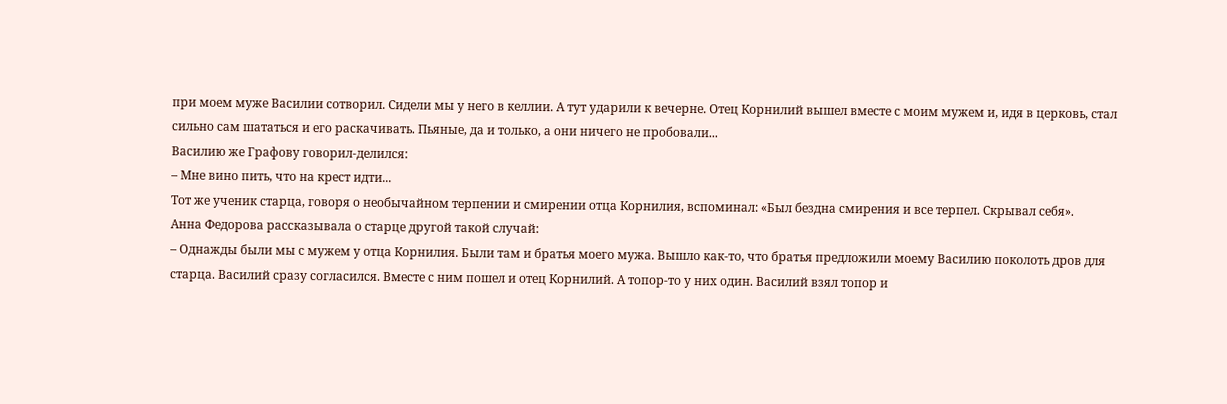при моем муже Василии сотворил. Сидели мы у него в келлии. А тут ударили к вечерне. Отец Корнилий вышел вместе с моим мужем и, идя в церковь, стал сильно сам шататься и его раскачивать. Пьяные, да и только, а они ничего не пробовали...
Василию же Графову говорил-делился:
– Мне вино пить, что на крест идти...
Тот же ученик старца, говоря о необычайном терпении и смирении отца Корнилия, вспоминал: «Был бездна смирения и все терпел. Скрывал себя».
Анна Федорова рассказывала о старце другой такой случай:
– Однажды были мы с мужем у отца Корнилия. Были там и братья моего мужа. Вышло как-то, что братья предложили моему Василию поколоть дров для старца. Василий сразу согласился. Вместе с ним пошел и отец Корнилий. А топор-то у них один. Василий взял топор и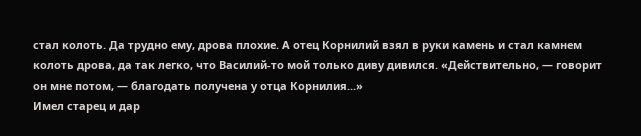стал колоть. Да трудно ему, дрова плохие. А отец Корнилий взял в руки камень и стал камнем колоть дрова, да так легко, что Василий-то мой только диву дивился. «Действительно, — говорит он мне потом, — благодать получена у отца Корнилия...»
Имел старец и дар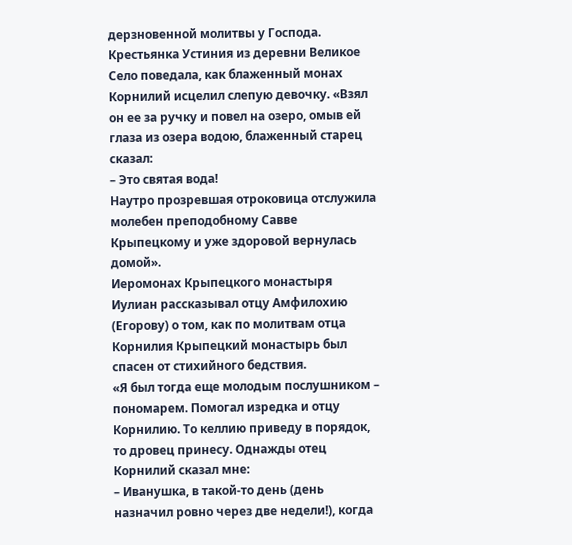дерзновенной молитвы у Господа. Крестьянка Устиния из деревни Великое Село поведала, как блаженный монах Корнилий исцелил слепую девочку. «Взял он ее за ручку и повел на озеро, омыв ей глаза из озера водою, блаженный старец сказал:
– Это святая вода!
Наутро прозревшая отроковица отслужила молебен преподобному Савве Крыпецкому и уже здоровой вернулась домой».
Иеромонах Крыпецкого монастыря Иулиан рассказывал отцу Амфилохию (Егорову) о том, как по молитвам отца Корнилия Крыпецкий монастырь был спасен от стихийного бедствия.
«Я был тогда еще молодым послушником – пономарем. Помогал изредка и отцу Корнилию. То келлию приведу в порядок, то дровец принесу. Однажды отец Корнилий сказал мне:
– Иванушка, в такой-то день (день назначил ровно через две недели!), когда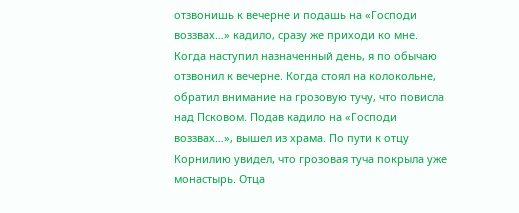отзвонишь к вечерне и подашь на «Господи воззвах…» кадило, сразу же приходи ко мне.
Когда наступил назначенный день, я по обычаю отзвонил к вечерне. Когда стоял на колокольне, обратил внимание на грозовую тучу, что повисла над Псковом. Подав кадило на «Господи воззвах…», вышел из храма. По пути к отцу Корнилию увидел, что грозовая туча покрыла уже монастырь. Отца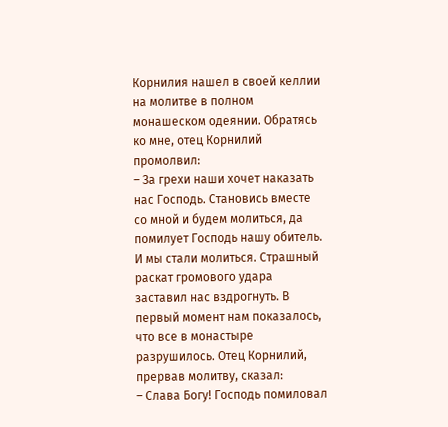Корнилия нашел в своей келлии на молитве в полном монашеском одеянии. Обратясь ко мне, отец Корнилий промолвил:
– За грехи наши хочет наказать нас Господь. Становись вместе со мной и будем молиться, да помилует Господь нашу обитель.
И мы стали молиться. Страшный раскат громового удара заставил нас вздрогнуть. В первый момент нам показалось, что все в монастыре разрушилось. Отец Корнилий, прервав молитву, сказал:
– Слава Богу! Господь помиловал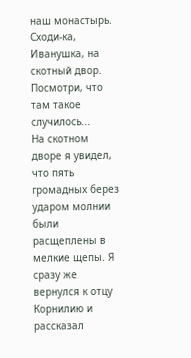наш монастырь. Сходи-ка, Иванушка, на скотный двор. Посмотри, что там такое случилось...
На скотном дворе я увидел, что пять громадных берез ударом молнии были расщеплены в мелкие щепы. Я сразу же вернулся к отцу Корнилию и рассказал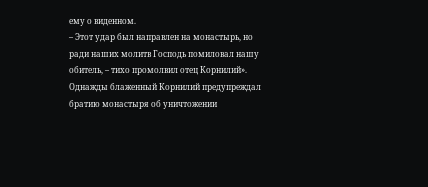ему о виденном.
– Этот удар был направлен на монастырь, но ради наших молитв Господь помиловал нашу обитель, – тихо промолвил отец Корнилий».
Однажды блаженный Корнилий предупреждал братию монастыря об уничтожении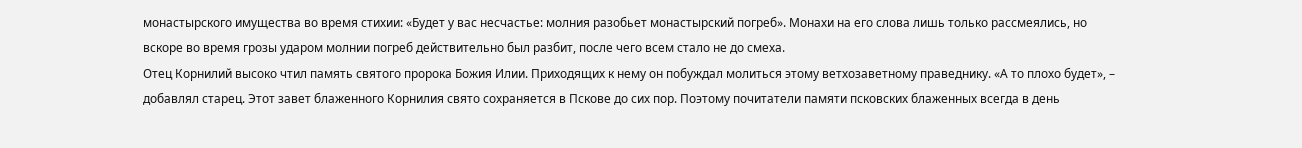монастырского имущества во время стихии: «Будет у вас несчастье: молния разобьет монастырский погреб». Монахи на его слова лишь только рассмеялись, но вскоре во время грозы ударом молнии погреб действительно был разбит, после чего всем стало не до смеха.
Отец Корнилий высоко чтил память святого пророка Божия Илии. Приходящих к нему он побуждал молиться этому ветхозаветному праведнику. «А то плохо будет», – добавлял старец. Этот завет блаженного Корнилия свято сохраняется в Пскове до сих пор. Поэтому почитатели памяти псковских блаженных всегда в день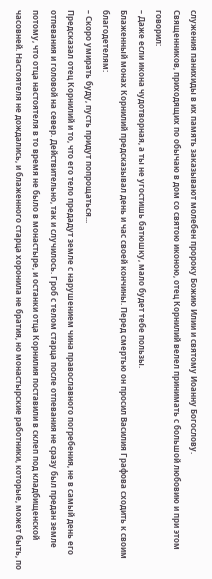служения панихиды в их память заказывают молебен пророку Божию Илии и святому Иоанну Богослову.
Священников, приходящих по обычаю в дом со святою иконою, отец Корнилий велел принимать с большой любовию и при этом говорил:
– Даже если икона чудотворная, а ты не угостишь батюшку, мало будет тебе пользы.
Блаженный монах Корнилий предсказывал день и час своей кончины. Перед смертью он просил Василия Графова сходить к своим благодетелям:
– Скоро умирать буду, пусть придут попрощаться...
Предсказал отец Корнилий и то, что его тело предадут земле с нарушением чина православного погребения, не в самый день его отпевания и головой на север. Действительно, так и случилось. Гроб с телом старца после отпевания не сразу был предан земле потому, что отца настоятеля в то время не было в монастыре, и останки отца Корнилия поставили в склеп под кладбищенской часовней. Настоятеля не дождались, и блаженного старца хоронила не братия, но монастырские работники, которые, может быть, по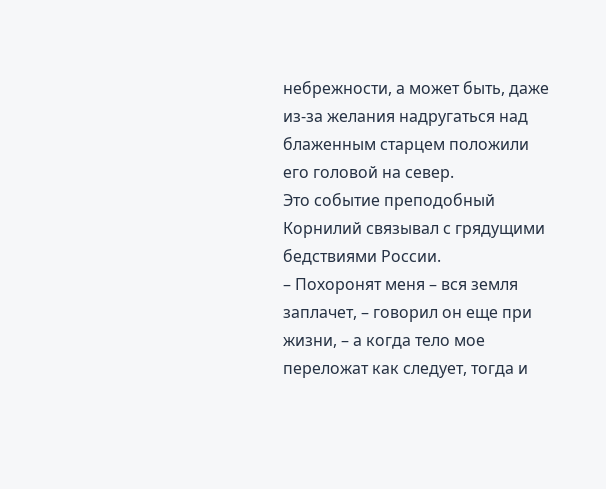небрежности, а может быть, даже из-за желания надругаться над блаженным старцем положили его головой на север.
Это событие преподобный Корнилий связывал с грядущими бедствиями России.
– Похоронят меня – вся земля заплачет, – говорил он еще при жизни, – а когда тело мое переложат как следует, тогда и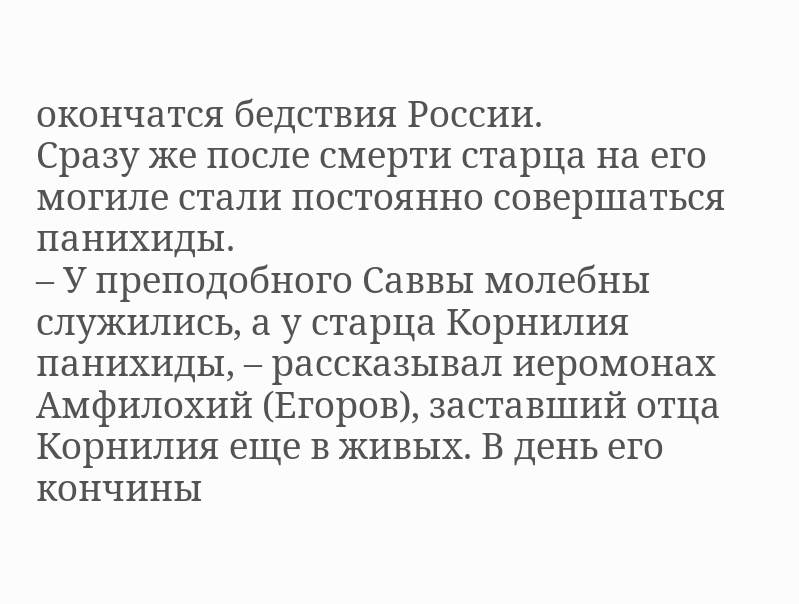окончатся бедствия России.
Сразу же после смерти старца на его могиле стали постоянно совершаться панихиды.
– У преподобного Саввы молебны служились, а у старца Корнилия панихиды, – рассказывал иеромонах Амфилохий (Егоров), заставший отца Корнилия еще в живых. В день его кончины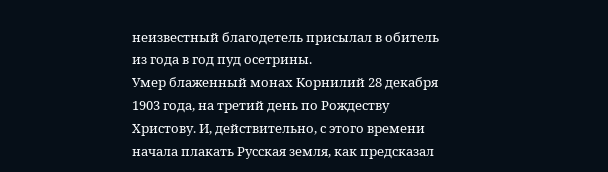неизвестный благодетель присылал в обитель из года в год пуд осетрины.
Умер блаженный монах Корнилий 28 декабря 1903 года, на третий день по Рождеству Христову. И, действительно, с этого времени начала плакать Русская земля, как предсказал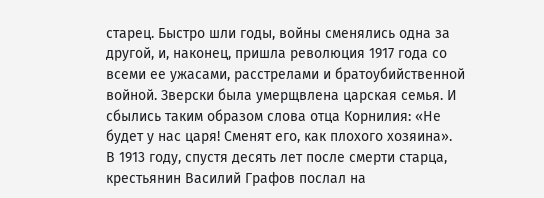старец. Быстро шли годы, войны сменялись одна за другой, и, наконец, пришла революция 1917 года со всеми ее ужасами, расстрелами и братоубийственной войной. Зверски была умерщвлена царская семья. И сбылись таким образом слова отца Корнилия: «Не будет у нас царя! Сменят его, как плохого хозяина».
В 1913 году, спустя десять лет после смерти старца, крестьянин Василий Графов послал на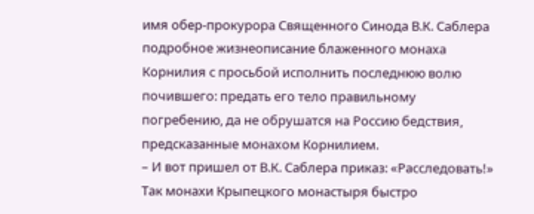имя обер-прокурора Священного Синода В.К. Саблера подробное жизнеописание блаженного монаха Корнилия с просьбой исполнить последнюю волю почившего: предать его тело правильному погребению, да не обрушатся на Россию бедствия, предсказанные монахом Корнилием.
– И вот пришел от В.К. Саблера приказ: «Расследовать!» Так монахи Крыпецкого монастыря быстро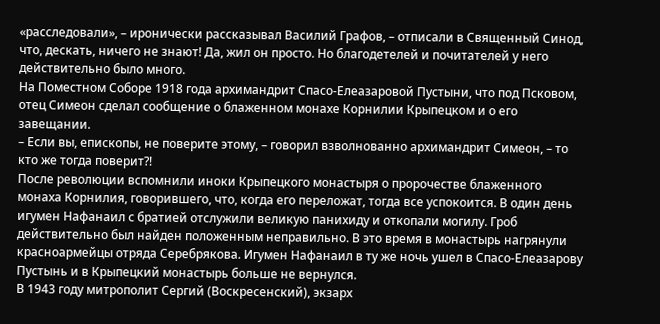«расследовали», – иронически рассказывал Василий Графов, – отписали в Священный Синод, что, дескать, ничего не знают! Да, жил он просто. Но благодетелей и почитателей у него действительно было много.
На Поместном Сoборе 1918 года архимандрит Спасо-Елеазаровой Пустыни, что под Псковом, отец Симеон сделал сообщение о блаженном монахе Корнилии Крыпецком и о его завещании.
– Если вы, епископы, не поверите этому, – говорил взволнованно архимандрит Симеон, – то кто же тогда поверит?!
После революции вспомнили иноки Крыпецкого монастыря о пророчестве блаженного монаха Корнилия, говорившего, что, когда его переложат, тогда все успокоится. В один день игумен Нафанаил с братией отслужили великую панихиду и откопали могилу. Гроб действительно был найден положенным неправильно. В это время в монастырь нагрянули красноармейцы отряда Серебрякова. Игумен Нафанаил в ту же ночь ушел в Спасо-Елеазарову Пустынь и в Крыпецкий монастырь больше не вернулся.
В 1943 году митрополит Сергий (Воскресенский), экзарх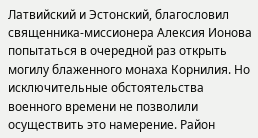Латвийский и Эстонский, благословил священника-миссионера Алексия Ионова попытаться в очередной раз открыть могилу блаженного монаха Корнилия. Но исключительные обстоятельства военного времени не позволили осуществить это намерение. Район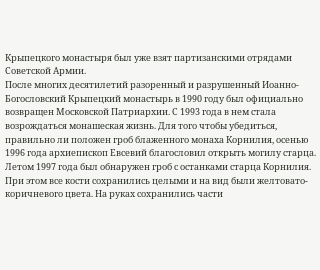Крыпецкого монастыря был уже взят партизанскими отрядами Советской Армии.
После многих десятилетий разоренный и разрушенный Иоанно-Богословский Крыпецкий монастырь в 1990 году был официально возвращен Московской Патриархии. С 1993 года в нем стала возрождаться монашеская жизнь. Для того чтобы убедиться, правильно ли положен гроб блаженного монаха Корнилия, осенью 1996 года архиепископ Евсевий благословил открыть могилу старца. Летом 1997 года был обнаружен гроб с останками старца Корнилия. При этом все кости сохранились целыми и на вид были желтовато-коричневого цвета. На руках сохранились части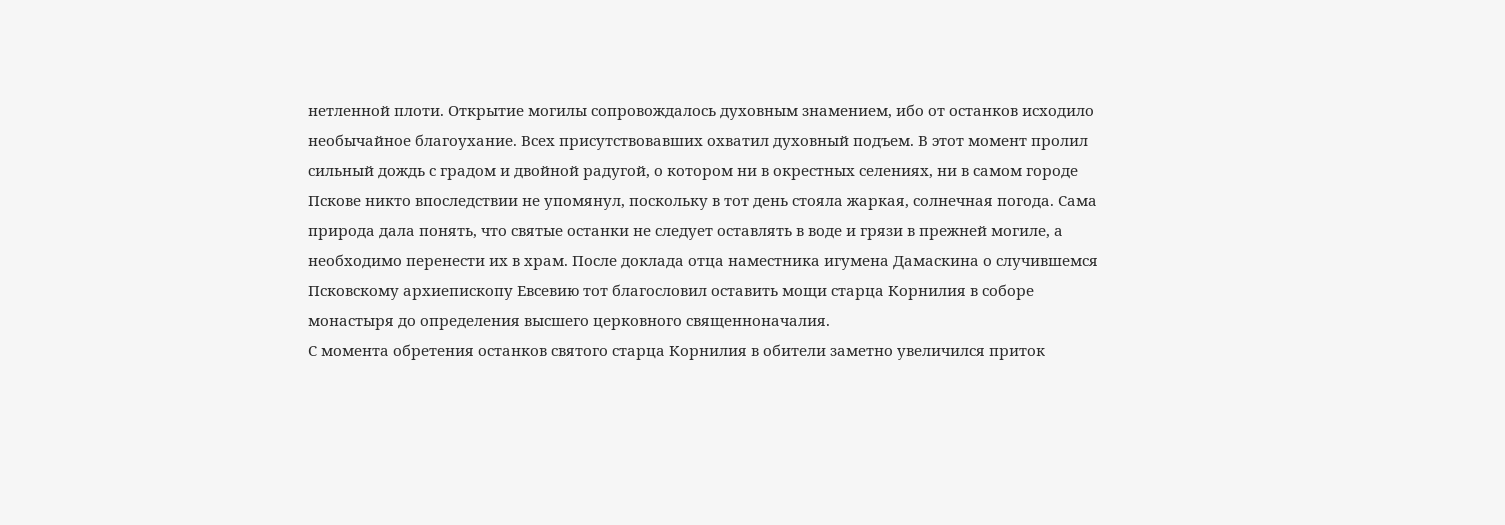нетленной плоти. Открытие могилы сопровождалось духовным знамением, ибо от останков исходило необычайное благоухание. Всех присутствовавших охватил духовный подъем. В этот момент пролил сильный дождь с градом и двойной радугой, о котором ни в окрестных селениях, ни в самом городе Пскове никто впоследствии не упомянул, поскольку в тот день стояла жаркая, солнечная погода. Сама природа дала понять, что святые останки не следует оставлять в воде и грязи в прежней могиле, а необходимо перенести их в храм. После доклада отца наместника игумена Дамаскина о случившемся Псковскому архиепископу Евсевию тот благословил оставить мощи старца Корнилия в соборе монастыря до определения высшего церковного священноначалия.
С момента обретения останков святого старца Корнилия в обители заметно увеличился приток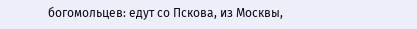богомольцев: едут со Пскова, из Москвы,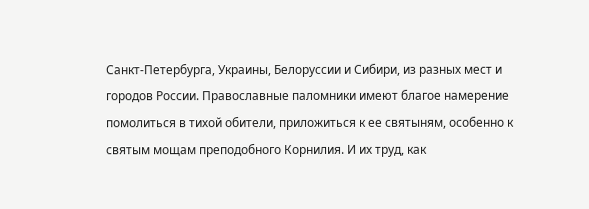Санкт-Петербурга, Украины, Белоруссии и Сибири, из разных мест и городов России. Православные паломники имеют благое намерение помолиться в тихой обители, приложиться к ее святыням, особенно к святым мощам преподобного Корнилия. И их труд, как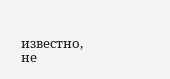известно, не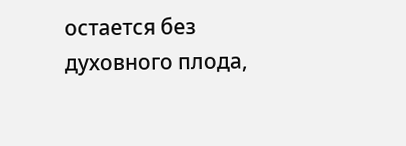остается без духовного плода,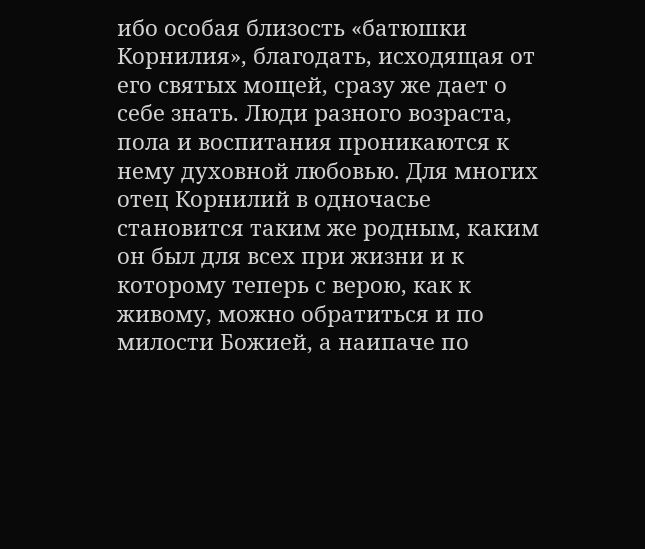ибо особая близость «батюшки Корнилия», благодать, исходящая от его святых мощей, сразу же дает о себе знать. Люди разного возраста, пола и воспитания проникаются к нему духовной любовью. Для многих отец Корнилий в одночасье становится таким же родным, каким он был для всех при жизни и к которому теперь с верою, как к живому, можно обратиться и по милости Божией, а наипаче по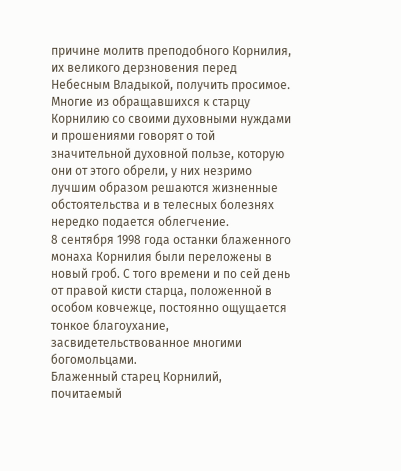причине молитв преподобного Корнилия, их великого дерзновения перед Небесным Владыкой, получить просимое. Многие из обращавшихся к старцу Корнилию со своими духовными нуждами и прошениями говорят о той значительной духовной пользе, которую они от этого обрели, у них незримо лучшим образом решаются жизненные обстоятельства и в телесных болезнях нередко подается облегчение.
8 сентября 1998 года останки блаженного монаха Корнилия были переложены в новый гроб. С того времени и по сей день от правой кисти старца, положенной в особом ковчежце, постоянно ощущается тонкое благоухание, засвидетельствованное многими богомольцами.
Блаженный старец Корнилий, почитаемый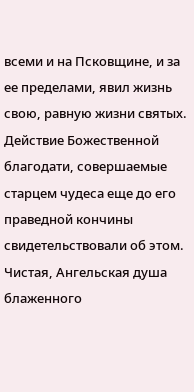всеми и на Псковщине, и за ее пределами, явил жизнь свою, равную жизни святых. Действие Божественной благодати, совершаемые старцем чудеса еще до его праведной кончины свидетельствовали об этом. Чистая, Ангельская душа блаженного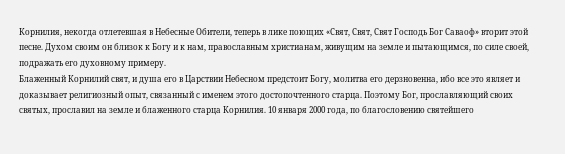Корнилия, некогда отлетевшая в Небесные Обители, теперь в лике поющих «Свят, Свят, Свят Господь Бог Саваоф» вторит этой песне. Духом своим он близок к Богу и к нам, православным христианам, живущим на земле и пытающимся, по силе своей, подражать его духовному примеру.
Блаженный Корнилий свят, и душа его в Царствии Небесном предстоит Богу, молитва его дерзновенна, ибо все это являет и доказывает религиозный опыт, связанный с именем этого достопочтенного старца. Поэтому Бог, прославляющий своих святых, прославил на земле и блаженного старца Корнилия. 10 января 2000 года, по благословению святейшего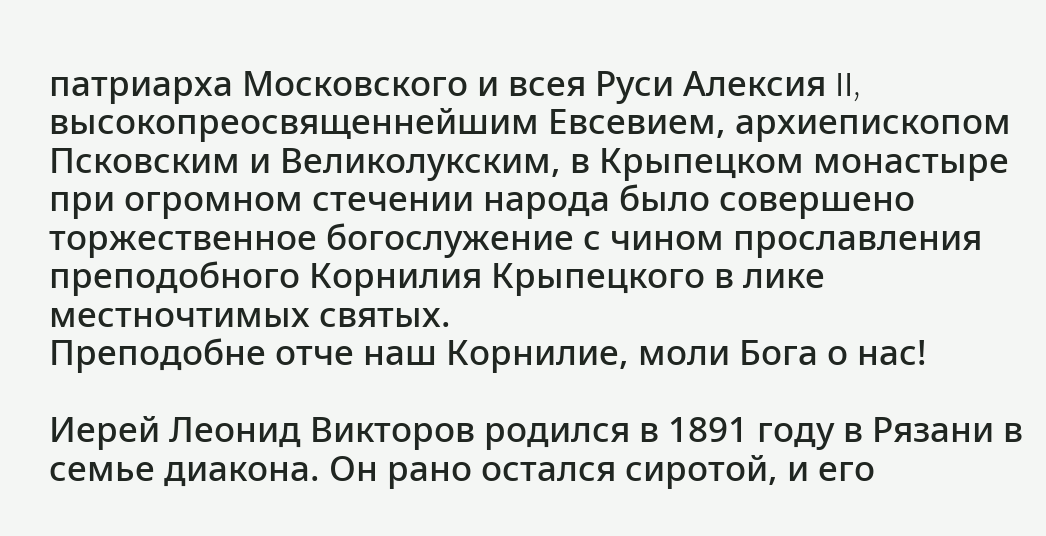патриарха Московского и всея Руси Алексия II, высокопреосвященнейшим Евсевием, архиепископом Псковским и Великолукским, в Крыпецком монастыре при огромном стечении народа было совершено торжественное богослужение с чином прославления преподобного Корнилия Крыпецкого в лике местночтимых святых.
Преподобне отче наш Корнилие, моли Бога о нас!

Иерей Леонид Викторов родился в 1891 году в Рязани в семье диакона. Он рано остался сиротой, и его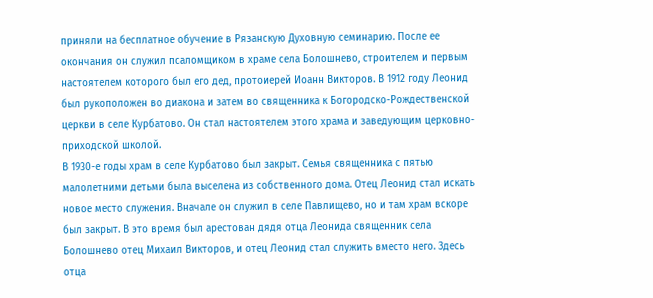приняли на бесплатное обучение в Рязанскую Духовную семинарию. После ее окончания он служил псаломщиком в храме села Болошнево, строителем и первым настоятелем которого был его дед, протоиерей Иоанн Викторов. В 1912 году Леонид был рукоположен во диакона и затем во священника к Богородско-Рождественской церкви в селе Курбатово. Он стал настоятелем этого храма и заведующим церковно-приходской школой.
В 1930-е годы храм в селе Курбатово был закрыт. Семья священника с пятью малолетними детьми была выселена из собственного дома. Отец Леонид стал искать новое место служения. Вначале он служил в селе Павлищево, но и там храм вскоре был закрыт. В это время был арестован дядя отца Леонида священник села Болошнево отец Михаил Викторов, и отец Леонид стал служить вместо него. Здесь отца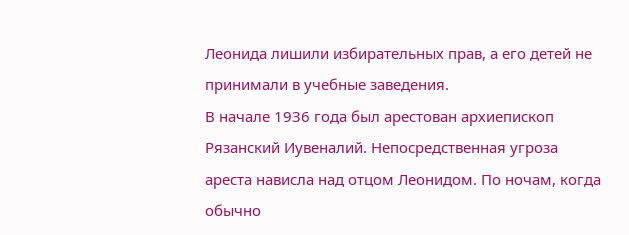Леонида лишили избирательных прав, а его детей не принимали в учебные заведения.
В начале 1936 года был арестован архиепископ Рязанский Иувеналий. Непосредственная угроза ареста нависла над отцом Леонидом. По ночам, когда обычно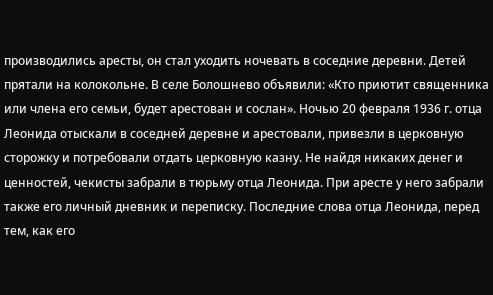производились аресты, он стал уходить ночевать в соседние деревни. Детей прятали на колокольне. В селе Болошнево объявили: «Кто приютит священника или члена его семьи, будет арестован и сослан». Ночью 20 февраля 1936 г. отца Леонида отыскали в соседней деревне и арестовали, привезли в церковную сторожку и потребовали отдать церковную казну. Не найдя никаких денег и ценностей, чекисты забрали в тюрьму отца Леонида. При аресте у него забрали также его личный дневник и переписку. Последние слова отца Леонида, перед тем, как его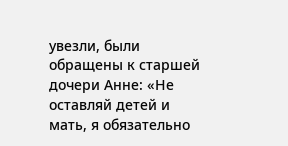увезли, были обращены к старшей дочери Анне: «Не оставляй детей и мать, я обязательно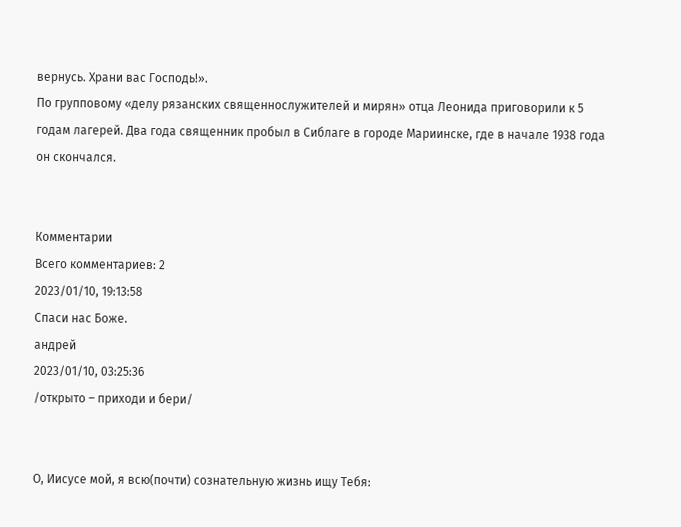вернусь. Храни вас Господь!».
По групповому «делу рязанских священнослужителей и мирян» отца Леонида приговорили к 5 годам лагерей. Два года священник пробыл в Сиблаге в городе Мариинске, где в начале 1938 года он скончался.


Комментарии
Всего комментариев: 2
2023/01/10, 19:13:58
Спаси нас Боже.
андрей
2023/01/10, 03:25:36
/открыто – приходи и бери/


О, Иисусе мой, я всю(почти) сознательную жизнь ищу Тебя: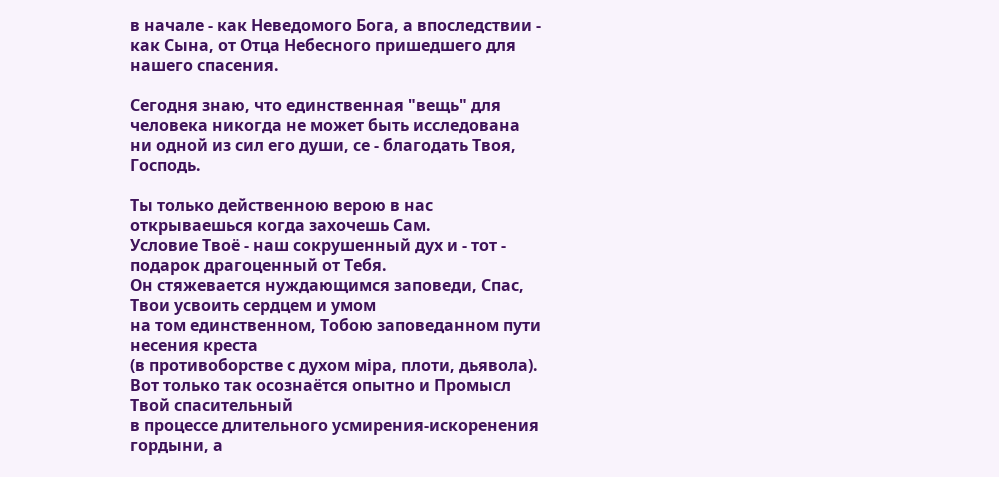в начале - как Неведомого Бога, а впоследствии -
как Сына, от Отца Небесного пришедшего для нашего спасения.

Сегодня знаю, что единственная "вещь" для человека никогда не может быть исследована ни одной из сил его души, се - благодать Твоя, Господь.

Ты только действенною верою в нас открываешься когда захочешь Сам.
Условие Твоё - наш сокрушенный дух и - тот - подарок драгоценный от Тебя.
Он стяжевается нуждающимся заповеди, Спас, Твои усвоить сердцем и умом
на том единственном, Тобою заповеданном пути несения креста
(в противоборстве с духом мiра, плоти, дьявола).
Вот только так осознаётся опытно и Промысл Твой спасительный
в процессе длительного усмирения-искоренения гордыни, а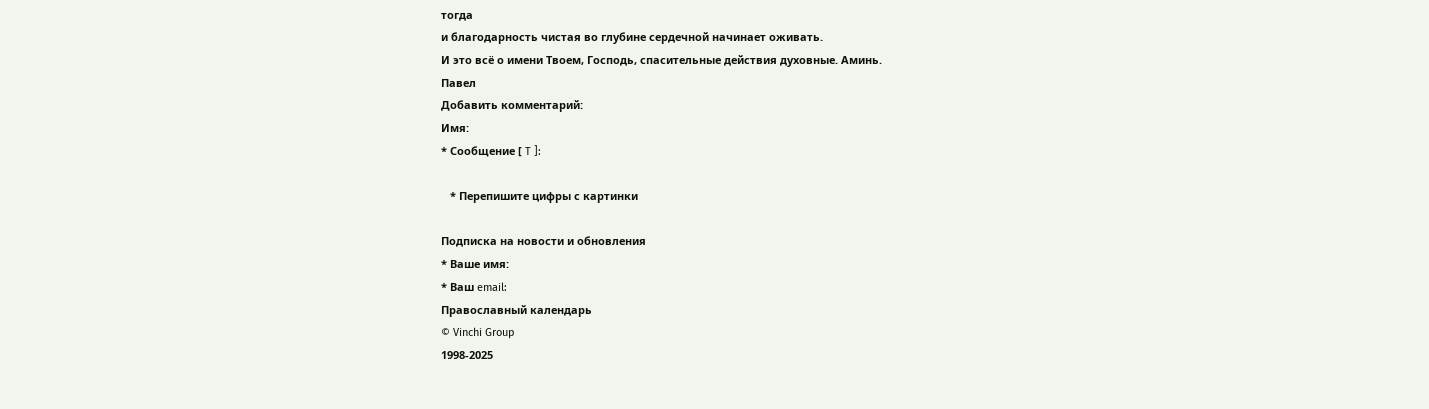тогда
и благодарность чистая во глубине сердечной начинает оживать.
И это всё о имени Твоем, Господь, спасительные действия духовные. Аминь.
Павел
Добавить комментарий:
Имя:
* Сообщение [ T ]:

   * Перепишите цифры с картинки

Подписка на новости и обновления
* Ваше имя:
* Ваш email:
Православный календарь
© Vinchi Group
1998-2025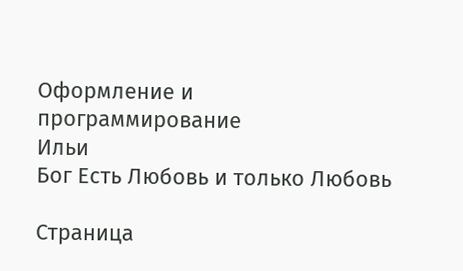Оформление и
программирование
Ильи
Бог Есть Любовь и только Любовь

Страница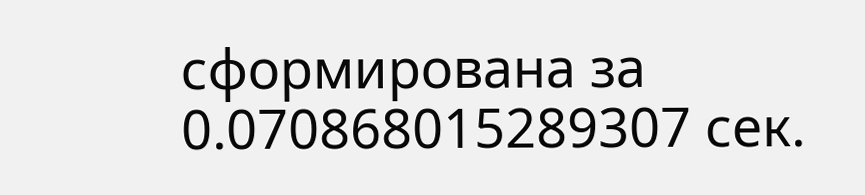сформирована за 0.070868015289307 сек.